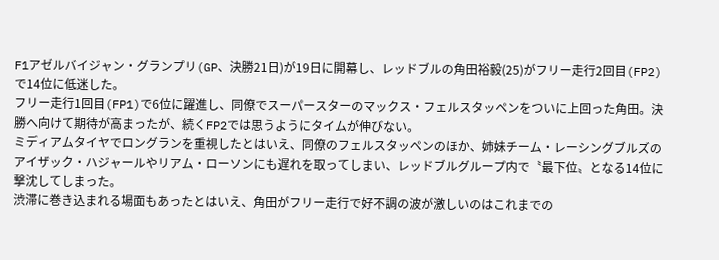F1アゼルバイジャン・グランプリ(GP、決勝21日)が19日に開幕し、レッドブルの角田裕毅(25)がフリー走行2回目(FP2)で14位に低迷した。
フリー走行1回目(FP1)で6位に躍進し、同僚でスーパースターのマックス・フェルスタッペンをついに上回った角田。決勝へ向けて期待が高まったが、続くFP2では思うようにタイムが伸びない。
ミディアムタイヤでロングランを重視したとはいえ、同僚のフェルスタッペンのほか、姉妹チーム・レーシングブルズのアイザック・ハジャールやリアム・ローソンにも遅れを取ってしまい、レッドブルグループ内で〝最下位〟となる14位に撃沈してしまった。
渋滞に巻き込まれる場面もあったとはいえ、角田がフリー走行で好不調の波が激しいのはこれまでの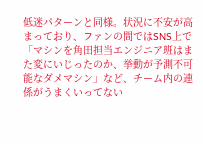低迷パターンと同様。状況に不安が高まっており、ファンの間ではSNS上で「マシンを角田担当エンジニア班はまた変にいじったのか、挙動が予測不可能なダメマシン」など、チーム内の連係がうまくいってない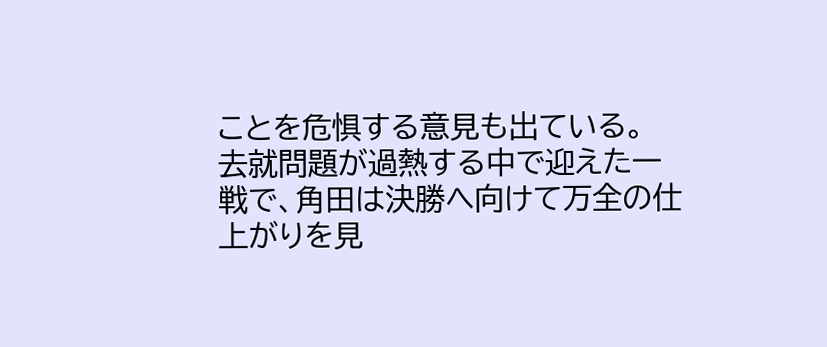ことを危惧する意見も出ている。
去就問題が過熱する中で迎えた一戦で、角田は決勝へ向けて万全の仕上がりを見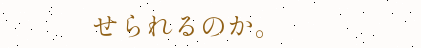せられるのか。